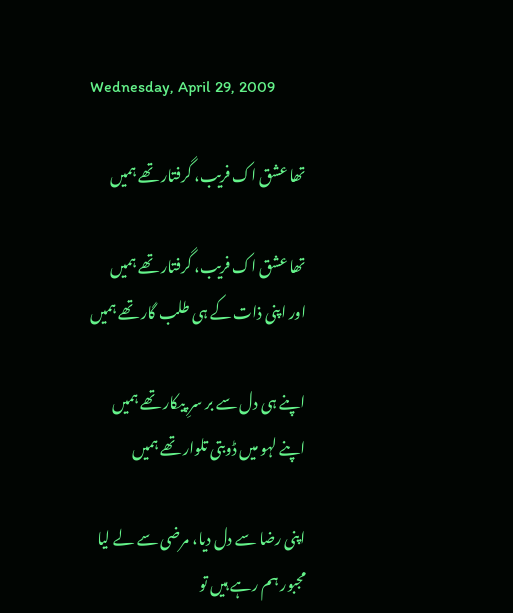Wednesday, April 29, 2009

تھا عشق اک فریب، گرفتار تھے ہمیں

تھا عشق اک فریب، گرفتار تھے ہمیں
اور اپنی ذات کے ہی طلب گار تھے ہمیں

اپنے ہی دل سے بر سرِ پیکار تھے ہمیں
اپنے لہو میں ڈوبتی تلوار تھے ہمیں

اپنی رضا سے دل دیا، مرضی سے لے لیا
مجبور ہم رہے ہیں تو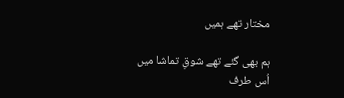مختار تھے ہمیں

ہم بھی گئے تھے شوقِ تماشا میں اُس طرف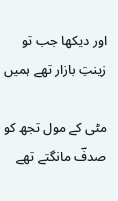اور دیکھا جب تو زینتِ بازار تھے ہمیں

مٹی کے مول تجھ کو صدفؔ مانگتے تھے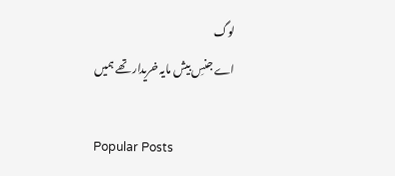لوگ
اے جنسِ بیش مایہ خریدار تھے ہمیں

Popular Posts